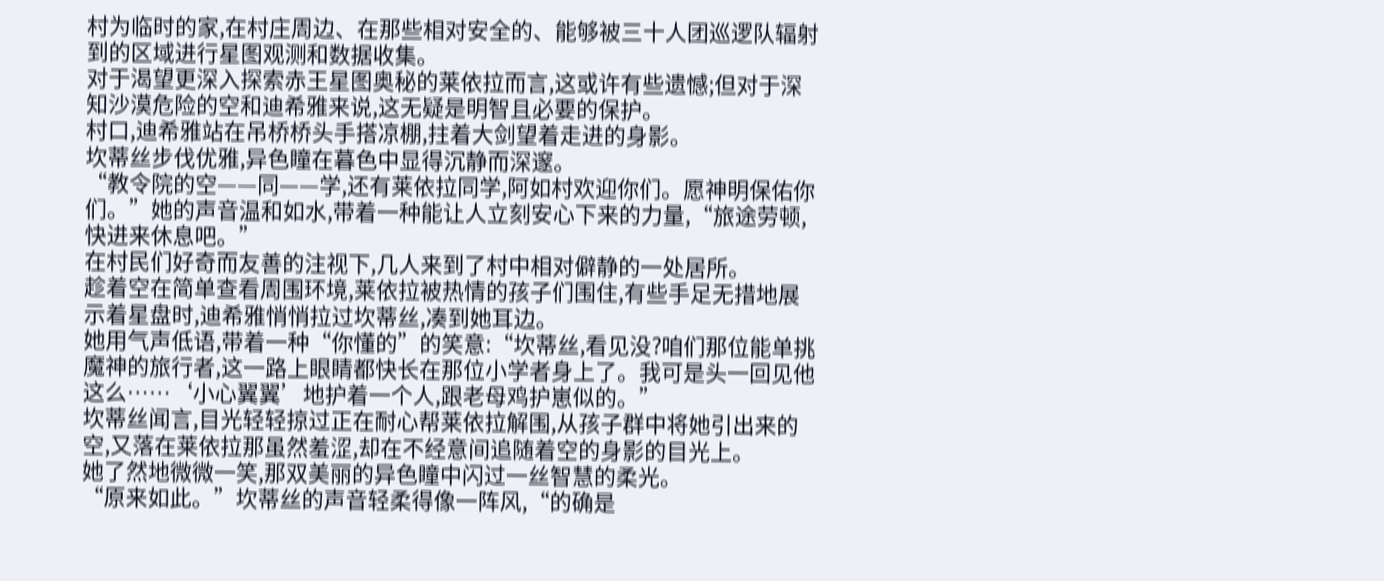村为临时的家,在村庄周边、在那些相对安全的、能够被三十人团巡逻队辐射到的区域进行星图观测和数据收集。
对于渴望更深入探索赤王星图奥秘的莱依拉而言,这或许有些遗憾;但对于深知沙漠危险的空和迪希雅来说,这无疑是明智且必要的保护。
村口,迪希雅站在吊桥桥头手搭凉棚,拄着大剑望着走进的身影。
坎蒂丝步伐优雅,异色瞳在暮色中显得沉静而深邃。
“教令院的空——同——学,还有莱依拉同学,阿如村欢迎你们。愿神明保佑你们。”她的声音温和如水,带着一种能让人立刻安心下来的力量,“旅途劳顿,快进来休息吧。”
在村民们好奇而友善的注视下,几人来到了村中相对僻静的一处居所。
趁着空在简单查看周围环境,莱依拉被热情的孩子们围住,有些手足无措地展示着星盘时,迪希雅悄悄拉过坎蒂丝,凑到她耳边。
她用气声低语,带着一种“你懂的”的笑意:“坎蒂丝,看见没?咱们那位能单挑魔神的旅行者,这一路上眼睛都快长在那位小学者身上了。我可是头一回见他这么……‘小心翼翼’地护着一个人,跟老母鸡护崽似的。”
坎蒂丝闻言,目光轻轻掠过正在耐心帮莱依拉解围,从孩子群中将她引出来的空,又落在莱依拉那虽然羞涩,却在不经意间追随着空的身影的目光上。
她了然地微微一笑,那双美丽的异色瞳中闪过一丝智慧的柔光。
“原来如此。”坎蒂丝的声音轻柔得像一阵风,“的确是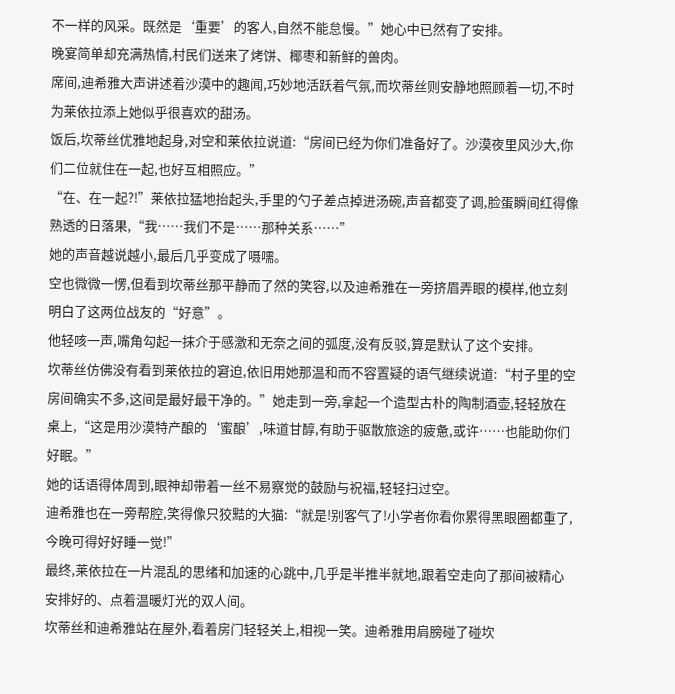不一样的风采。既然是‘重要’的客人,自然不能怠慢。”她心中已然有了安排。
晚宴简单却充满热情,村民们送来了烤饼、椰枣和新鲜的兽肉。
席间,迪希雅大声讲述着沙漠中的趣闻,巧妙地活跃着气氛,而坎蒂丝则安静地照顾着一切,不时为莱依拉添上她似乎很喜欢的甜汤。
饭后,坎蒂丝优雅地起身,对空和莱依拉说道:“房间已经为你们准备好了。沙漠夜里风沙大,你们二位就住在一起,也好互相照应。”
“在、在一起?!”莱依拉猛地抬起头,手里的勺子差点掉进汤碗,声音都变了调,脸蛋瞬间红得像熟透的日落果,“我……我们不是……那种关系……”
她的声音越说越小,最后几乎变成了嗫嚅。
空也微微一愣,但看到坎蒂丝那平静而了然的笑容,以及迪希雅在一旁挤眉弄眼的模样,他立刻明白了这两位战友的“好意”。
他轻咳一声,嘴角勾起一抹介于感激和无奈之间的弧度,没有反驳,算是默认了这个安排。
坎蒂丝仿佛没有看到莱依拉的窘迫,依旧用她那温和而不容置疑的语气继续说道:“村子里的空房间确实不多,这间是最好最干净的。”她走到一旁,拿起一个造型古朴的陶制酒壶,轻轻放在桌上,“这是用沙漠特产酿的‘蜜酿’,味道甘醇,有助于驱散旅途的疲惫,或许……也能助你们好眠。”
她的话语得体周到,眼神却带着一丝不易察觉的鼓励与祝福,轻轻扫过空。
迪希雅也在一旁帮腔,笑得像只狡黠的大猫:“就是!别客气了!小学者你看你累得黑眼圈都重了,今晚可得好好睡一觉!”
最终,莱依拉在一片混乱的思绪和加速的心跳中,几乎是半推半就地,跟着空走向了那间被精心安排好的、点着温暖灯光的双人间。
坎蒂丝和迪希雅站在屋外,看着房门轻轻关上,相视一笑。迪希雅用肩膀碰了碰坎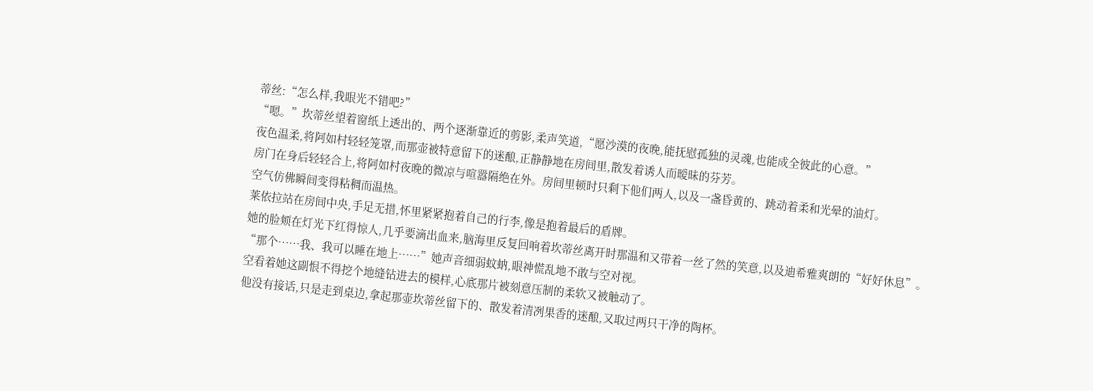蒂丝:“怎么样,我眼光不错吧?”
“嗯。”坎蒂丝望着窗纸上透出的、两个逐渐靠近的剪影,柔声笑道,“愿沙漠的夜晚,能抚慰孤独的灵魂,也能成全彼此的心意。”
夜色温柔,将阿如村轻轻笼罩,而那壶被特意留下的迷酿,正静静地在房间里,散发着诱人而暧昧的芬芳。
房门在身后轻轻合上,将阿如村夜晚的微凉与喧嚣隔绝在外。房间里顿时只剩下他们两人,以及一盏昏黄的、跳动着柔和光晕的油灯。
空气仿佛瞬间变得粘稠而温热。
莱依拉站在房间中央,手足无措,怀里紧紧抱着自己的行李,像是抱着最后的盾牌。
她的脸颊在灯光下红得惊人,几乎要滴出血来,脑海里反复回响着坎蒂丝离开时那温和又带着一丝了然的笑意,以及迪希雅爽朗的“好好休息”。
“那个……我、我可以睡在地上……”她声音细弱蚊蚋,眼神慌乱地不敢与空对视。
空看着她这副恨不得挖个地缝钻进去的模样,心底那片被刻意压制的柔软又被触动了。
他没有接话,只是走到桌边,拿起那壶坎蒂丝留下的、散发着清冽果香的迷酿,又取过两只干净的陶杯。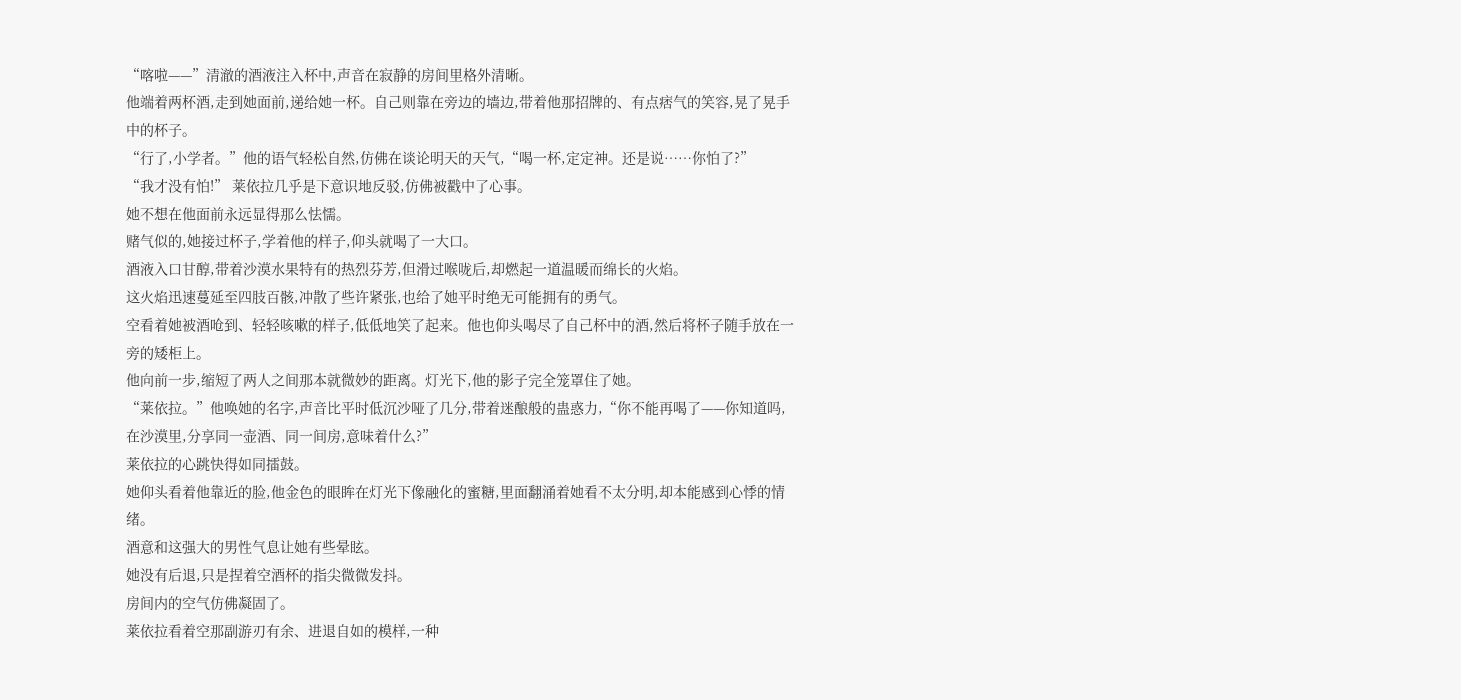“喀啦——”清澈的酒液注入杯中,声音在寂静的房间里格外清晰。
他端着两杯酒,走到她面前,递给她一杯。自己则靠在旁边的墙边,带着他那招牌的、有点痞气的笑容,晃了晃手中的杯子。
“行了,小学者。”他的语气轻松自然,仿佛在谈论明天的天气,“喝一杯,定定神。还是说……你怕了?”
“我才没有怕!” 莱依拉几乎是下意识地反驳,仿佛被戳中了心事。
她不想在他面前永远显得那么怯懦。
赌气似的,她接过杯子,学着他的样子,仰头就喝了一大口。
酒液入口甘醇,带着沙漠水果特有的热烈芬芳,但滑过喉咙后,却燃起一道温暖而绵长的火焰。
这火焰迅速蔓延至四肢百骸,冲散了些许紧张,也给了她平时绝无可能拥有的勇气。
空看着她被酒呛到、轻轻咳嗽的样子,低低地笑了起来。他也仰头喝尽了自己杯中的酒,然后将杯子随手放在一旁的矮柜上。
他向前一步,缩短了两人之间那本就微妙的距离。灯光下,他的影子完全笼罩住了她。
“莱依拉。”他唤她的名字,声音比平时低沉沙哑了几分,带着迷酿般的蛊惑力,“你不能再喝了——你知道吗,在沙漠里,分享同一壶酒、同一间房,意味着什么?”
莱依拉的心跳快得如同擂鼓。
她仰头看着他靠近的脸,他金色的眼眸在灯光下像融化的蜜糖,里面翻涌着她看不太分明,却本能感到心悸的情绪。
酒意和这强大的男性气息让她有些晕眩。
她没有后退,只是捏着空酒杯的指尖微微发抖。
房间内的空气仿佛凝固了。
莱依拉看着空那副游刃有余、进退自如的模样,一种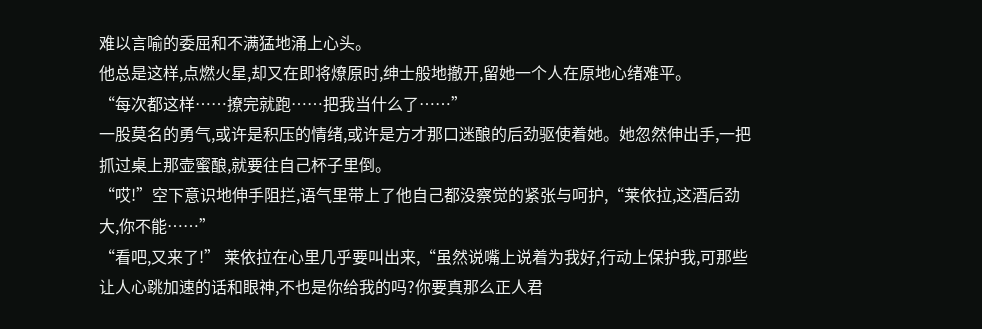难以言喻的委屈和不满猛地涌上心头。
他总是这样,点燃火星,却又在即将燎原时,绅士般地撤开,留她一个人在原地心绪难平。
“每次都这样……撩完就跑……把我当什么了……”
一股莫名的勇气,或许是积压的情绪,或许是方才那口迷酿的后劲驱使着她。她忽然伸出手,一把抓过桌上那壶蜜酿,就要往自己杯子里倒。
“哎!”空下意识地伸手阻拦,语气里带上了他自己都没察觉的紧张与呵护,“莱依拉,这酒后劲大,你不能……”
“看吧,又来了!” 莱依拉在心里几乎要叫出来,“虽然说嘴上说着为我好,行动上保护我,可那些让人心跳加速的话和眼神,不也是你给我的吗?你要真那么正人君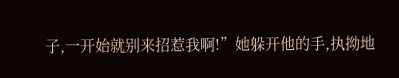子,一开始就别来招惹我啊!”她躲开他的手,执拗地